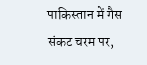पाकिस्तान में गैस संकट चरम पर,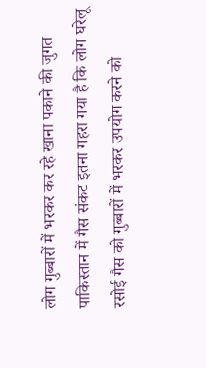लोग गुब्बारों में भरकर कर रहे खाना पकाने की जुगत
पाकिस्तान में गैस संकट इतना गहरा गया है कि लोग घरेलू रसोई गैस को गुब्बारों में भरकर उपयोग करने को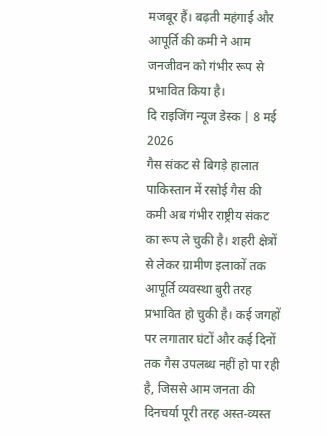मजबूर हैं। बढ़ती महंगाई और आपूर्ति की कमी ने आम जनजीवन को गंभीर रूप से प्रभावित किया है।
दि राइजिंग न्यूज डेस्क | 8 मई 2026
गैस संकट से बिगड़े हालात
पाकिस्तान में रसोई गैस की कमी अब गंभीर राष्ट्रीय संकट का रूप ले चुकी है। शहरी क्षेत्रों से लेकर ग्रामीण इलाकों तक आपूर्ति व्यवस्था बुरी तरह प्रभावित हो चुकी है। कई जगहों पर लगातार घंटों और कई दिनों तक गैस उपलब्ध नहीं हो पा रही है, जिससे आम जनता की दिनचर्या पूरी तरह अस्त-व्यस्त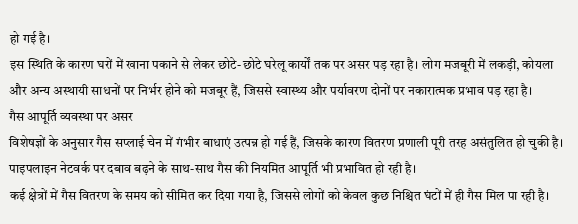हो गई है।
इस स्थिति के कारण घरों में खाना पकाने से लेकर छोटे-छोटे घरेलू कार्यों तक पर असर पड़ रहा है। लोग मजबूरी में लकड़ी, कोयला और अन्य अस्थायी साधनों पर निर्भर होने को मजबूर हैं, जिससे स्वास्थ्य और पर्यावरण दोनों पर नकारात्मक प्रभाव पड़ रहा है।
गैस आपूर्ति व्यवस्था पर असर
विशेषज्ञों के अनुसार गैस सप्लाई चेन में गंभीर बाधाएं उत्पन्न हो गई हैं, जिसके कारण वितरण प्रणाली पूरी तरह असंतुलित हो चुकी है। पाइपलाइन नेटवर्क पर दबाव बढ़ने के साथ-साथ गैस की नियमित आपूर्ति भी प्रभावित हो रही है।
कई क्षेत्रों में गैस वितरण के समय को सीमित कर दिया गया है, जिससे लोगों को केवल कुछ निश्चित घंटों में ही गैस मिल पा रही है।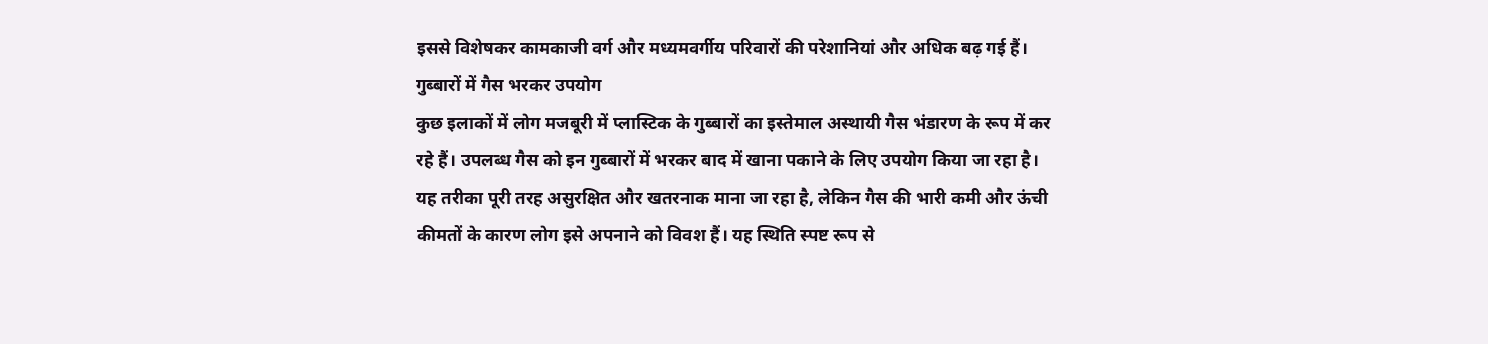इससे विशेषकर कामकाजी वर्ग और मध्यमवर्गीय परिवारों की परेशानियां और अधिक बढ़ गई हैं।
गुब्बारों में गैस भरकर उपयोग
कुछ इलाकों में लोग मजबूरी में प्लास्टिक के गुब्बारों का इस्तेमाल अस्थायी गैस भंडारण के रूप में कर रहे हैं। उपलब्ध गैस को इन गुब्बारों में भरकर बाद में खाना पकाने के लिए उपयोग किया जा रहा है।
यह तरीका पूरी तरह असुरक्षित और खतरनाक माना जा रहा है, लेकिन गैस की भारी कमी और ऊंची कीमतों के कारण लोग इसे अपनाने को विवश हैं। यह स्थिति स्पष्ट रूप से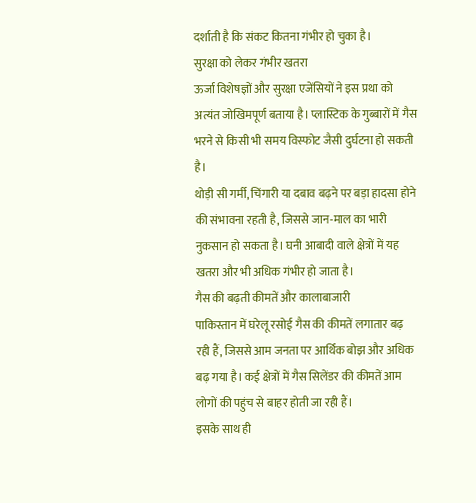दर्शाती है कि संकट कितना गंभीर हो चुका है।
सुरक्षा को लेकर गंभीर खतरा
ऊर्जा विशेषज्ञों और सुरक्षा एजेंसियों ने इस प्रथा को अत्यंत जोखिमपूर्ण बताया है। प्लास्टिक के गुब्बारों में गैस भरने से किसी भी समय विस्फोट जैसी दुर्घटना हो सकती है।
थोड़ी सी गर्मी, चिंगारी या दबाव बढ़ने पर बड़ा हादसा होने की संभावना रहती है, जिससे जान-माल का भारी नुकसान हो सकता है। घनी आबादी वाले क्षेत्रों में यह खतरा और भी अधिक गंभीर हो जाता है।
गैस की बढ़ती कीमतें और कालाबाजारी
पाकिस्तान में घरेलू रसोई गैस की कीमतें लगातार बढ़ रही हैं, जिससे आम जनता पर आर्थिक बोझ और अधिक बढ़ गया है। कई क्षेत्रों में गैस सिलेंडर की कीमतें आम लोगों की पहुंच से बाहर होती जा रही हैं।
इसके साथ ही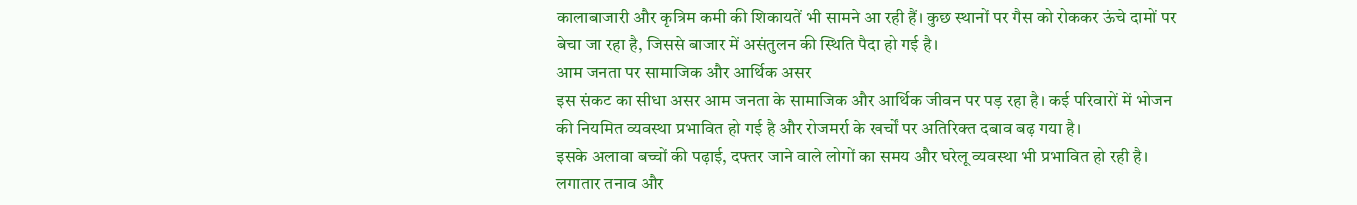कालाबाजारी और कृत्रिम कमी की शिकायतें भी सामने आ रही हैं। कुछ स्थानों पर गैस को रोककर ऊंचे दामों पर बेचा जा रहा है, जिससे बाजार में असंतुलन की स्थिति पैदा हो गई है।
आम जनता पर सामाजिक और आर्थिक असर
इस संकट का सीधा असर आम जनता के सामाजिक और आर्थिक जीवन पर पड़ रहा है। कई परिवारों में भोजन की नियमित व्यवस्था प्रभावित हो गई है और रोजमर्रा के खर्चों पर अतिरिक्त दबाव बढ़ गया है।
इसके अलावा बच्चों की पढ़ाई, दफ्तर जाने वाले लोगों का समय और घरेलू व्यवस्था भी प्रभावित हो रही है। लगातार तनाव और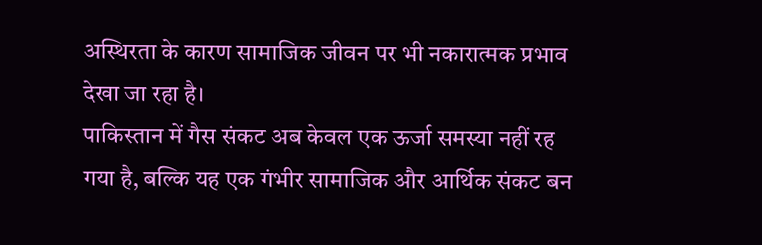अस्थिरता के कारण सामाजिक जीवन पर भी नकारात्मक प्रभाव देखा जा रहा है।
पाकिस्तान में गैस संकट अब केवल एक ऊर्जा समस्या नहीं रह गया है, बल्कि यह एक गंभीर सामाजिक और आर्थिक संकट बन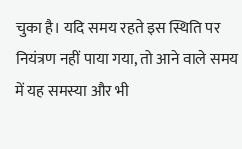चुका है। यदि समय रहते इस स्थिति पर नियंत्रण नहीं पाया गया, तो आने वाले समय में यह समस्या और भी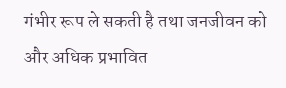गंभीर रूप ले सकती है तथा जनजीवन को और अधिक प्रभावित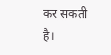कर सकती है।